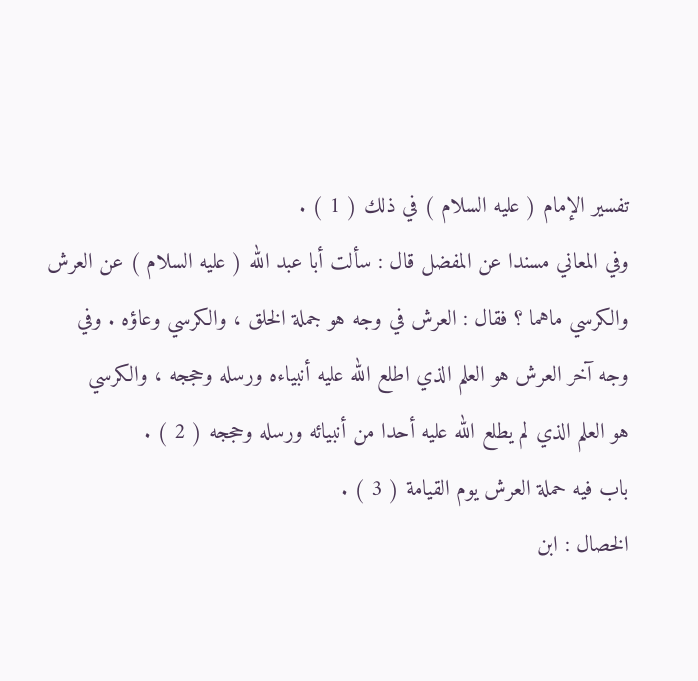تفسير الإمام ( عليه السلام ) في ذلك ( 1 ) .
وفي المعاني مسندا عن المفضل قال : سألت أبا عبد الله ( عليه السلام ) عن العرش
والكرسي ماهما ؟ فقال : العرش في وجه هو جملة الخلق ، والكرسي وعاؤه . وفي
وجه آخر العرش هو العلم الذي اطلع الله عليه أنبياءه ورسله وحججه ، والكرسي
هو العلم الذي لم يطلع الله عليه أحدا من أنبيائه ورسله وحججه ( 2 ) .
باب فيه حملة العرش يوم القيامة ( 3 ) .
الخصال : ابن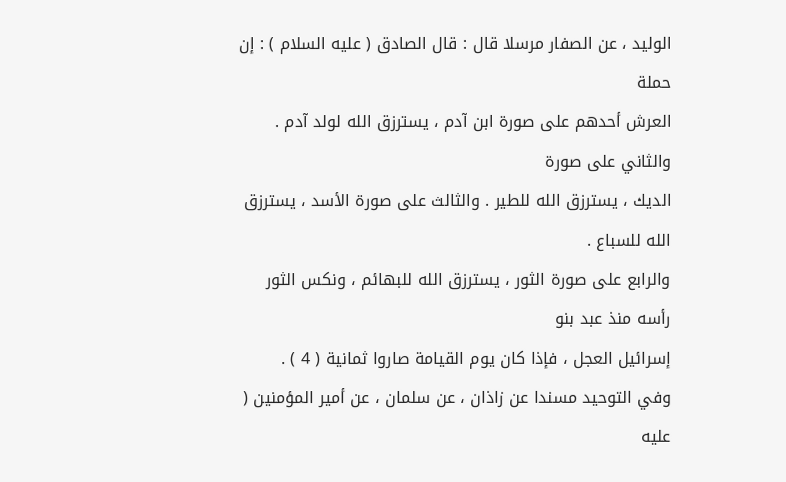الوليد ، عن الصفار مرسلا قال : قال الصادق ( عليه السلام ) : إن حملة
العرش أحدهم على صورة ابن آدم ، يسترزق الله لولد آدم . والثاني على صورة
الديك ، يسترزق الله للطير . والثالث على صورة الأسد ، يسترزق الله للسباع .
والرابع على صورة الثور ، يسترزق الله للبهائم ، ونكس الثور رأسه منذ عبد بنو
إسرائيل العجل ، فإذا كان يوم القيامة صاروا ثمانية ( 4 ) .
وفي التوحيد مسندا عن زاذان ، عن سلمان ، عن أمير المؤمنين ( عليه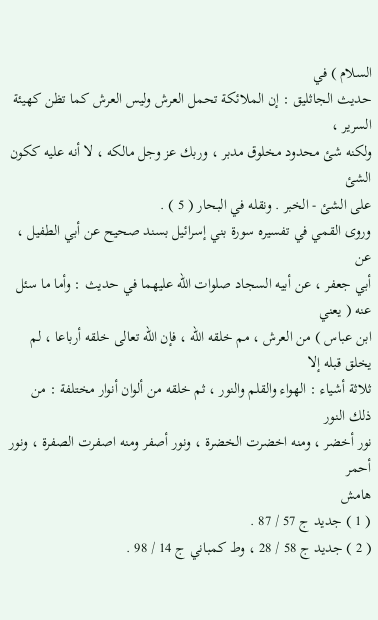السلام ) في
حديث الجاثليق : إن الملائكة تحمل العرش وليس العرش كما تظن كهيئة السرير ،
ولكنه شئ محدود مخلوق مدبر ، وربك عز وجل مالكه ، لا أنه عليه ككون الشئ
على الشئ - الخبر . ونقله في البحار ( 5 ) .
وروى القمي في تفسيره سورة بني إسرائيل بسند صحيح عن أبي الطفيل ، عن
أبي جعفر ، عن أبيه السجاد صلوات الله عليهما في حديث : وأما ما سئل عنه ( يعني
ابن عباس ) من العرش ، مم خلقه الله ، فإن الله تعالى خلقه أرباعا ، لم يخلق قبله إلا
ثلاثة أشياء : الهواء والقلم والنور ، ثم خلقه من ألوان أنوار مختلفة : من ذلك النور
نور أخضر ، ومنه اخضرت الخضرة ، ونور أصفر ومنه اصفرت الصفرة ، ونور أحمر
هامش
( 1 ) جديد ج 57 / 87 .
( 2 ) جديد ج 58 / 28 ، وط كمباني ج 14 / 98 .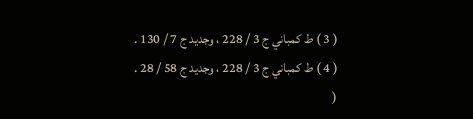( 3 ) ط كمباني ج 3 / 228 ، وجديد ج 7 / 130 .
( 4 ) ط كمباني ج 3 / 228 ، وجديد ج 58 / 28 .
(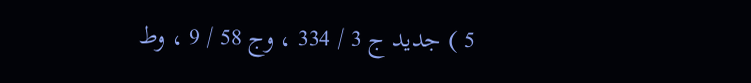5 ) جديد ج 3 / 334 ، وج 58 / 9 ، وط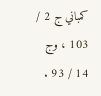كمباني ج 2 / 103 ، وج 14 / 93 .